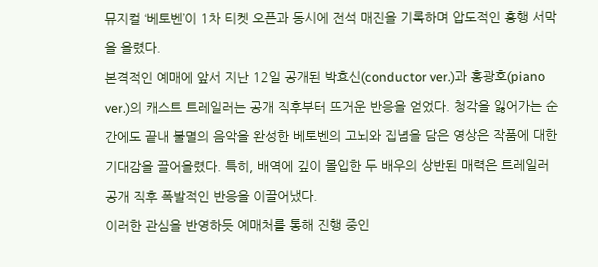뮤지컬 ‘베토벤’이 1차 티켓 오픈과 동시에 전석 매진을 기록하며 압도적인 흥행 서막을 올렸다.
본격적인 예매에 앞서 지난 12일 공개된 박효신(conductor ver.)과 홍광호(piano ver.)의 캐스트 트레일러는 공개 직후부터 뜨거운 반응을 얻었다. 청각을 잃어가는 순간에도 끝내 불멸의 음악을 완성한 베토벤의 고뇌와 집념을 담은 영상은 작품에 대한 기대감을 끌어올렸다. 특히, 배역에 깊이 몰입한 두 배우의 상반된 매력은 트레일러 공개 직후 폭발적인 반응을 이끌어냈다.
이러한 관심을 반영하듯 예매처를 통해 진행 중인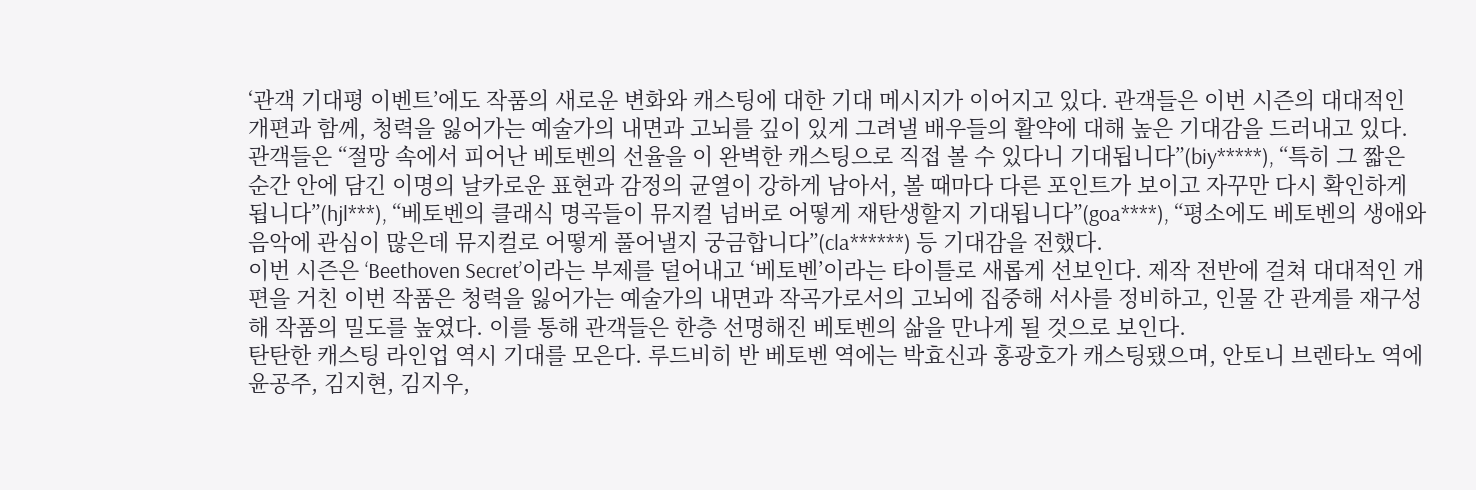‘관객 기대평 이벤트’에도 작품의 새로운 변화와 캐스팅에 대한 기대 메시지가 이어지고 있다. 관객들은 이번 시즌의 대대적인 개편과 함께, 청력을 잃어가는 예술가의 내면과 고뇌를 깊이 있게 그려낼 배우들의 활약에 대해 높은 기대감을 드러내고 있다.
관객들은 “절망 속에서 피어난 베토벤의 선율을 이 완벽한 캐스팅으로 직접 볼 수 있다니 기대됩니다”(biy*****), “특히 그 짧은 순간 안에 담긴 이명의 날카로운 표현과 감정의 균열이 강하게 남아서, 볼 때마다 다른 포인트가 보이고 자꾸만 다시 확인하게 됩니다”(hjl***), “베토벤의 클래식 명곡들이 뮤지컬 넘버로 어떻게 재탄생할지 기대됩니다”(goa****), “평소에도 베토벤의 생애와 음악에 관심이 많은데 뮤지컬로 어떻게 풀어낼지 궁금합니다”(cla******) 등 기대감을 전했다.
이번 시즌은 ‘Beethoven Secret’이라는 부제를 덜어내고 ‘베토벤’이라는 타이틀로 새롭게 선보인다. 제작 전반에 걸쳐 대대적인 개편을 거친 이번 작품은 청력을 잃어가는 예술가의 내면과 작곡가로서의 고뇌에 집중해 서사를 정비하고, 인물 간 관계를 재구성해 작품의 밀도를 높였다. 이를 통해 관객들은 한층 선명해진 베토벤의 삶을 만나게 될 것으로 보인다.
탄탄한 캐스팅 라인업 역시 기대를 모은다. 루드비히 반 베토벤 역에는 박효신과 홍광호가 캐스팅됐으며, 안토니 브렌타노 역에 윤공주, 김지현, 김지우,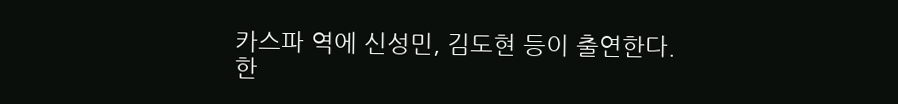카스파 역에 신성민, 김도현 등이 출연한다.
한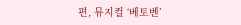편, 뮤지컬 ‘베토벤’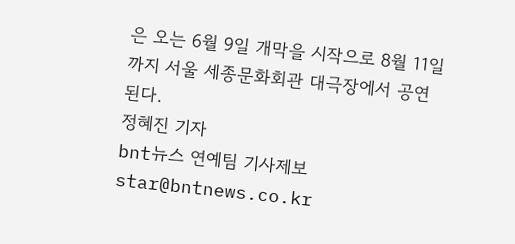은 오는 6월 9일 개막을 시작으로 8월 11일까지 서울 세종문화회관 대극장에서 공연된다.
정혜진 기자
bnt뉴스 연예팀 기사제보 star@bntnews.co.kr